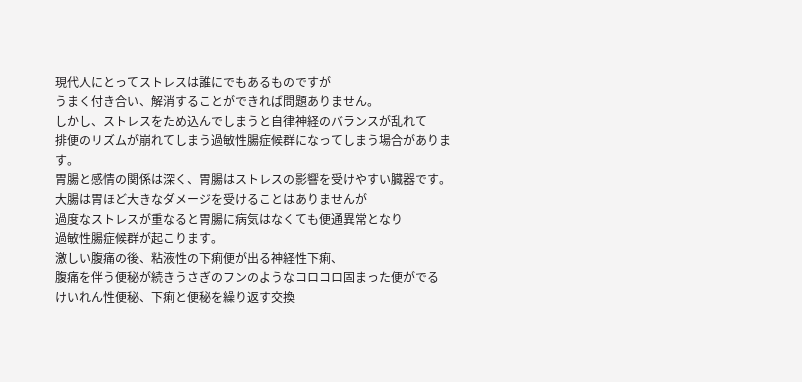現代人にとってストレスは誰にでもあるものですが
うまく付き合い、解消することができれば問題ありません。
しかし、ストレスをため込んでしまうと自律神経のバランスが乱れて
排便のリズムが崩れてしまう過敏性腸症候群になってしまう場合があります。
胃腸と感情の関係は深く、胃腸はストレスの影響を受けやすい臓器です。
大腸は胃ほど大きなダメージを受けることはありませんが
過度なストレスが重なると胃腸に病気はなくても便通異常となり
過敏性腸症候群が起こります。
激しい腹痛の後、粘液性の下痢便が出る神経性下痢、
腹痛を伴う便秘が続きうさぎのフンのようなコロコロ固まった便がでる
けいれん性便秘、下痢と便秘を繰り返す交換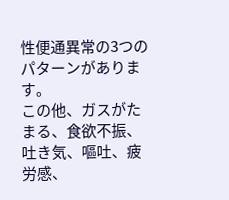性便通異常の3つのパターンがあります。
この他、ガスがたまる、食欲不振、吐き気、嘔吐、疲労感、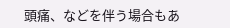頭痛、などを伴う場合もあ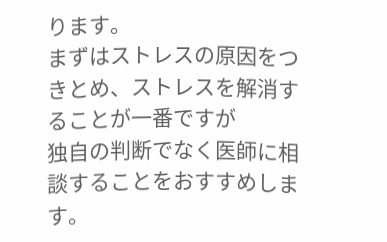ります。
まずはストレスの原因をつきとめ、ストレスを解消することが一番ですが
独自の判断でなく医師に相談することをおすすめします。